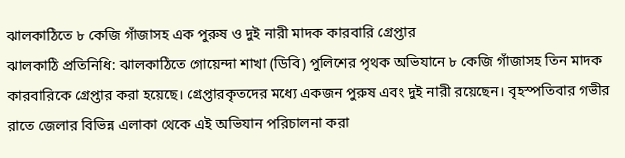ঝালকাঠিতে ৮ কেজি গাঁজাসহ এক পুরুষ ও দুই নারী মাদক কারবারি গ্রেপ্তার
ঝালকাঠি প্রতিনিধি: ঝালকাঠিতে গোয়েন্দা শাখা (ডিবি) পুলিশের পৃথক অভিযানে ৮ কেজি গাঁজাসহ তিন মাদক কারবারিকে গ্রেপ্তার করা হয়েছে। গ্রেপ্তারকৃতদের মধ্যে একজন পুরুষ এবং দুই নারী রয়েছেন। বৃহস্পতিবার গভীর রাতে জেলার বিভিন্ন এলাকা থেকে এই অভিযান পরিচালনা করা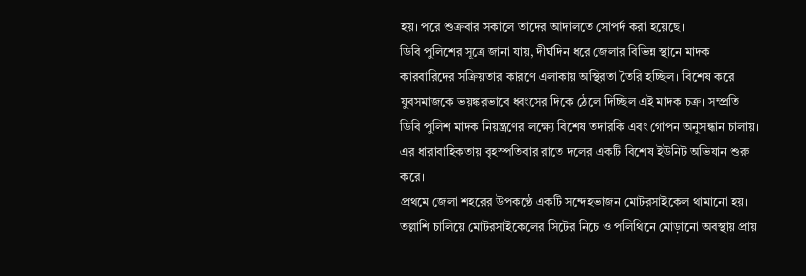হয়। পরে শুক্রবার সকালে তাদের আদালতে সোপর্দ করা হয়েছে।
ডিবি পুলিশের সূত্রে জানা যায়, দীর্ঘদিন ধরে জেলার বিভিন্ন স্থানে মাদক কারবারিদের সক্রিয়তার কারণে এলাকায় অস্থিরতা তৈরি হচ্ছিল। বিশেষ করে যুবসমাজকে ভয়ঙ্করভাবে ধ্বংসের দিকে ঠেলে দিচ্ছিল এই মাদক চক্র। সম্প্রতি ডিবি পুলিশ মাদক নিয়ন্ত্রণের লক্ষ্যে বিশেষ তদারকি এবং গোপন অনুসন্ধান চালায়। এর ধারাবাহিকতায় বৃহস্পতিবার রাতে দলের একটি বিশেষ ইউনিট অভিযান শুরু করে।
প্রথমে জেলা শহরের উপকণ্ঠে একটি সন্দেহভাজন মোটরসাইকেল থামানো হয়। তল্লাশি চালিয়ে মোটরসাইকেলের সিটের নিচে ও পলিথিনে মোড়ানো অবস্থায় প্রায়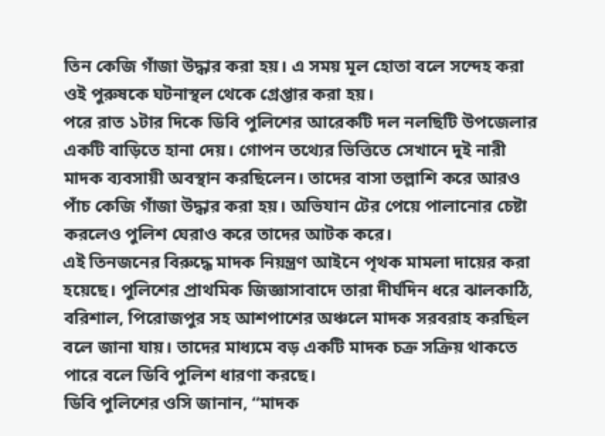তিন কেজি গাঁজা উদ্ধার করা হয়। এ সময় মূল হোতা বলে সন্দেহ করা ওই পুরুষকে ঘটনাস্থল থেকে গ্রেপ্তার করা হয়।
পরে রাত ১টার দিকে ডিবি পুলিশের আরেকটি দল নলছিটি উপজেলার একটি বাড়িতে হানা দেয়। গোপন তথ্যের ভিত্তিতে সেখানে দুই নারী মাদক ব্যবসায়ী অবস্থান করছিলেন। তাদের বাসা তল্লাশি করে আরও পাঁচ কেজি গাঁজা উদ্ধার করা হয়। অভিযান টের পেয়ে পালানোর চেষ্টা করলেও পুলিশ ঘেরাও করে তাদের আটক করে।
এই তিনজনের বিরুদ্ধে মাদক নিয়ন্ত্রণ আইনে পৃথক মামলা দায়ের করা হয়েছে। পুলিশের প্রাথমিক জিজ্ঞাসাবাদে তারা দীর্ঘদিন ধরে ঝালকাঠি, বরিশাল, পিরোজপুর সহ আশপাশের অঞ্চলে মাদক সরবরাহ করছিল বলে জানা যায়। তাদের মাধ্যমে বড় একটি মাদক চক্র সক্রিয় থাকতে পারে বলে ডিবি পুলিশ ধারণা করছে।
ডিবি পুলিশের ওসি জানান, “মাদক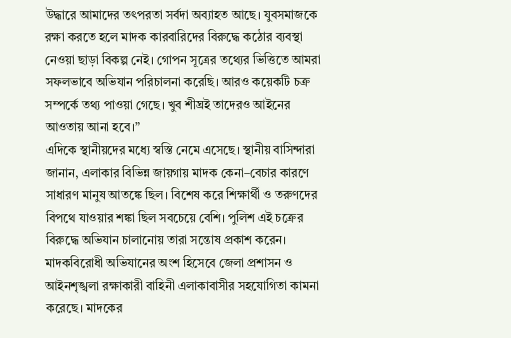উদ্ধারে আমাদের তৎপরতা সর্বদা অব্যাহত আছে। যুবসমাজকে রক্ষা করতে হলে মাদক কারবারিদের বিরুদ্ধে কঠোর ব্যবস্থা নেওয়া ছাড়া বিকল্প নেই। গোপন সূত্রের তথ্যের ভিত্তিতে আমরা সফলভাবে অভিযান পরিচালনা করেছি। আরও কয়েকটি চক্র সম্পর্কে তথ্য পাওয়া গেছে। খুব শীঘ্রই তাদেরও আইনের আওতায় আনা হবে।”
এদিকে স্থানীয়দের মধ্যে স্বস্তি নেমে এসেছে। স্থানীয় বাসিন্দারা জানান, এলাকার বিভিন্ন জায়গায় মাদক কেনা–বেচার কারণে সাধারণ মানুষ আতঙ্কে ছিল। বিশেষ করে শিক্ষার্থী ও তরুণদের বিপথে যাওয়ার শঙ্কা ছিল সবচেয়ে বেশি। পুলিশ এই চক্রের বিরুদ্ধে অভিযান চালানোয় তারা সন্তোষ প্রকাশ করেন।
মাদকবিরোধী অভিযানের অংশ হিসেবে জেলা প্রশাসন ও আইনশৃঙ্খলা রক্ষাকারী বাহিনী এলাকাবাসীর সহযোগিতা কামনা করেছে। মাদকের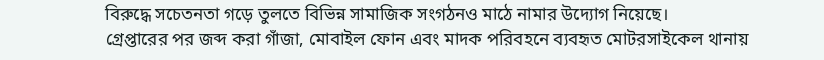বিরুদ্ধে সচেতনতা গড়ে তুলতে বিভিন্ন সামাজিক সংগঠনও মাঠে নামার উদ্যোগ নিয়েছে।
গ্রেপ্তারের পর জব্দ করা গাঁজা, মোবাইল ফোন এবং মাদক পরিবহনে ব্যবহৃত মোটরসাইকেল থানায়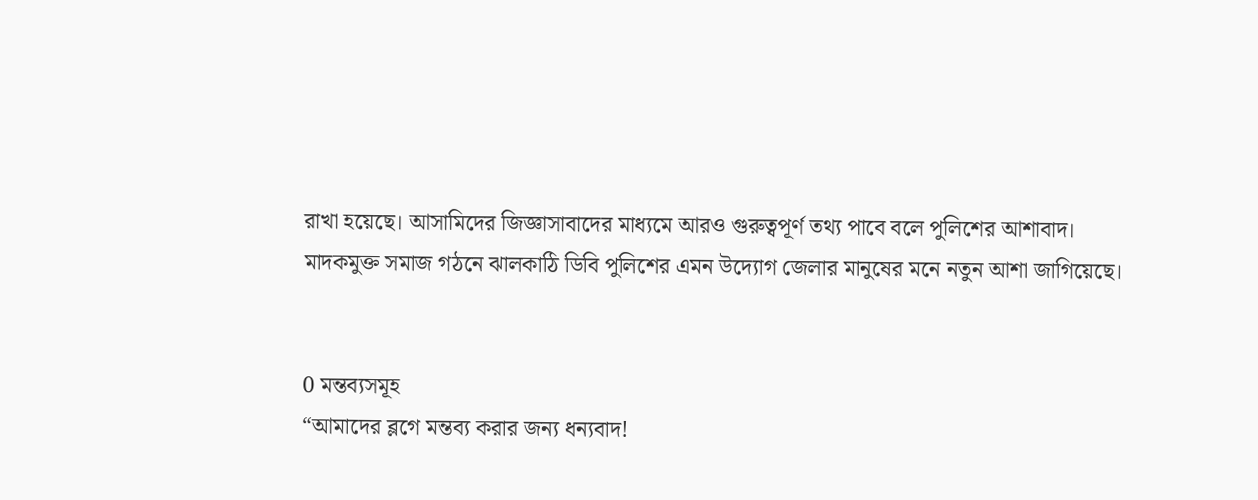রাখা হয়েছে। আসামিদের জিজ্ঞাসাবাদের মাধ্যমে আরও গুরুত্বপূর্ণ তথ্য পাবে বলে পুলিশের আশাবাদ।
মাদকমুক্ত সমাজ গঠনে ঝালকাঠি ডিবি পুলিশের এমন উদ্যোগ জেলার মানুষের মনে নতুন আশা জাগিয়েছে।


0 মন্তব্যসমূহ
“আমাদের ব্লগে মন্তব্য করার জন্য ধন্যবাদ!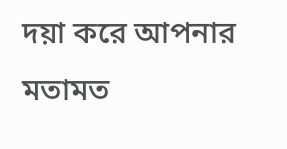দয়া করে আপনার মতামত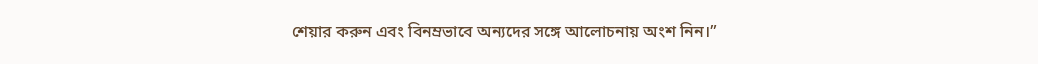শেয়ার করুন এবং বিনম্রভাবে অন্যদের সঙ্গে আলোচনায় অংশ নিন।”